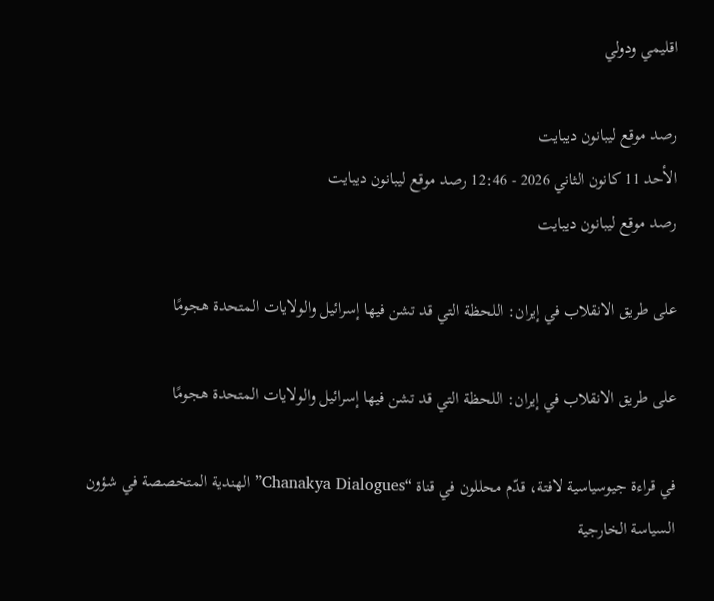اقليمي ودولي

رصد موقع ليبانون ديبايت
الأحد 11 كانون الثاني 2026 - 12:46 رصد موقع ليبانون ديبايت
رصد موقع ليبانون ديبايت

على طريق الانقلاب في إيران: اللحظة التي قد تشن فيها إسرائيل والولايات المتحدة هجومًا

على طريق الانقلاب في إيران: اللحظة التي قد تشن فيها إسرائيل والولايات المتحدة هجومًا

في قراءة جيوسياسية لافتة، قدّم محللون في قناة “Chanakya Dialogues” الهندية المتخصصة في شؤون السياسة الخارجية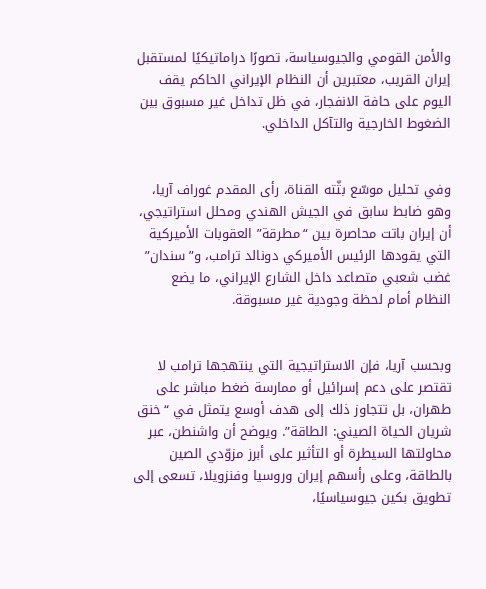والأمن القومي والجيوسياسة، تصورًا دراماتيكيًا لمستقبل إيران القريب، معتبرين أن النظام الإيراني الحاكم يقف اليوم على حافة الانفجار، في ظل تداخل غير مسبوق بين الضغوط الخارجية والتآكل الداخلي.


وفي تحليل موسّع بثّته القناة، رأى المقدم غوراف آريا، وهو ضابط سابق في الجيش الهندي ومحلل استراتيجي، أن إيران باتت محاصرة بين “مطرقة” العقوبات الأميركية التي يقودها الرئيس الأميركي دونالد ترامب، و”سندان” غضب شعبي متصاعد داخل الشارع الإيراني، ما يضع النظام أمام لحظة وجودية غير مسبوقة.


وبحسب آريا، فإن الاستراتيجية التي ينتهجها ترامب لا تقتصر على دعم إسرائيل أو ممارسة ضغط مباشر على طهران، بل تتجاوز ذلك إلى هدف أوسع يتمثل في “خنق شريان الحياة الصيني: الطاقة”. ويوضح أن واشنطن، عبر محاولتها السيطرة أو التأثير على أبرز مزوّدي الصين بالطاقة، وعلى رأسهم إيران وروسيا وفنزويلا، تسعى إلى تطويق بكين جيوسياسيًا،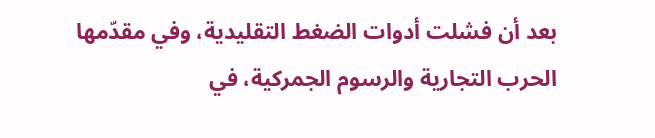بعد أن فشلت أدوات الضغط التقليدية، وفي مقدّمها الحرب التجارية والرسوم الجمركية، في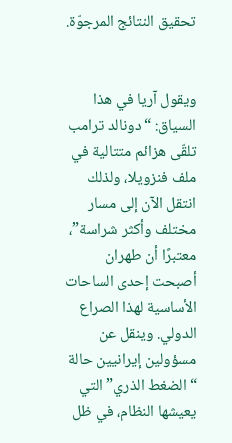تحقيق النتائج المرجوّة.


ويقول آريا في هذا السياق: “دونالد ترامب تلقّى هزائم متتالية في ملف فنزويلا، ولذلك انتقل الآن إلى مسار مختلف وأكثر شراسة”، معتبرًا أن طهران أصبحت إحدى الساحات الأساسية لهذا الصراع الدولي. وينقل عن مسؤولين إيرانيين حالة “الضغط الذري” التي يعيشها النظام، في ظل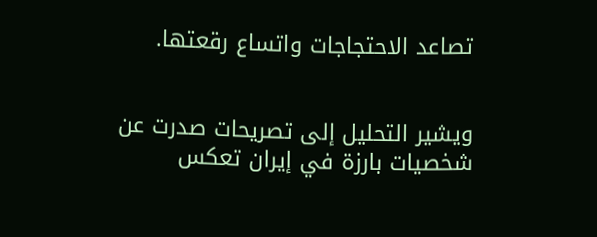تصاعد الاحتجاجات واتساع رقعتها.


ويشير التحليل إلى تصريحات صدرت عن شخصيات بارزة في إيران تعكس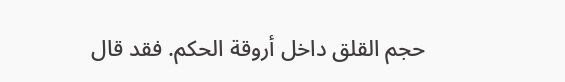حجم القلق داخل أروقة الحكم. فقد قال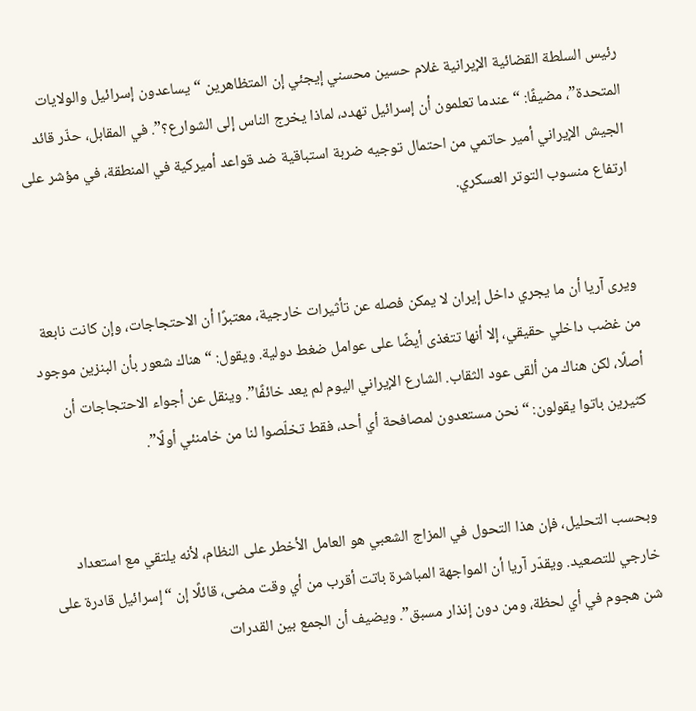رئيس السلطة القضائية الإيرانية غلام حسين محسني إيجئي إن المتظاهرين “يساعدون إسرائيل والولايات المتحدة”، مضيفًا: “عندما تعلمون أن إسرائيل تهدد، لماذا يخرج الناس إلى الشوارع؟”. في المقابل، حذّر قائد الجيش الإيراني أمير حاتمي من احتمال توجيه ضربة استباقية ضد قواعد أميركية في المنطقة، في مؤشر على ارتفاع منسوب التوتر العسكري.


ويرى آريا أن ما يجري داخل إيران لا يمكن فصله عن تأثيرات خارجية، معتبرًا أن الاحتجاجات، وإن كانت نابعة من غضب داخلي حقيقي، إلا أنها تتغذى أيضًا على عوامل ضغط دولية. ويقول: “هناك شعور بأن البنزين موجود أصلًا، لكن هناك من ألقى عود الثقاب. الشارع الإيراني اليوم لم يعد خائفًا”. وينقل عن أجواء الاحتجاجات أن كثيرين باتوا يقولون: “نحن مستعدون لمصافحة أي أحد، فقط تخلّصوا لنا من خامنئي أولًا”.


وبحسب التحليل، فإن هذا التحول في المزاج الشعبي هو العامل الأخطر على النظام، لأنه يلتقي مع استعداد خارجي للتصعيد. ويقدّر آريا أن المواجهة المباشرة باتت أقرب من أي وقت مضى، قائلًا إن “إسرائيل قادرة على شن هجوم في أي لحظة، ومن دون إنذار مسبق”. ويضيف أن الجمع بين القدرات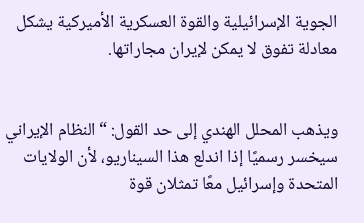الجوية الإسرائيلية والقوة العسكرية الأميركية يشكل معادلة تفوق لا يمكن لإيران مجاراتها.


ويذهب المحلل الهندي إلى حد القول: “النظام الإيراني سيخسر رسميًا إذا اندلع هذا السيناريو، لأن الولايات المتحدة وإسرائيل معًا تمثلان قوة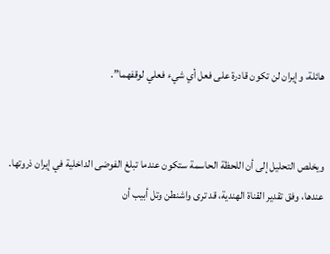هائلة، وإيران لن تكون قادرة على فعل أي شيء فعلي لوقفهما”.


ويخلص التحليل إلى أن اللحظة الحاسمة ستكون عندما تبلغ الفوضى الداخلية في إيران ذروتها. عندها، وفق تقدير القناة الهندية، قد ترى واشنطن وتل أبيب أن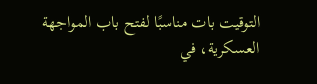التوقيت بات مناسبًا لفتح باب المواجهة العسكرية، في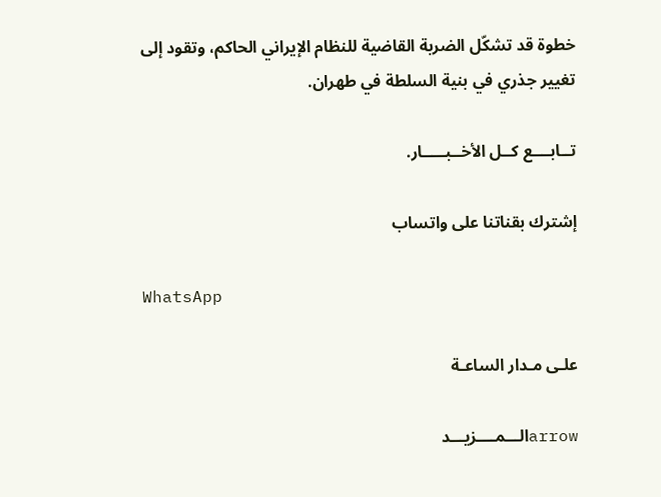خطوة قد تشكّل الضربة القاضية للنظام الإيراني الحاكم، وتقود إلى تغيير جذري في بنية السلطة في طهران.

تــابــــع كــل الأخــبـــــار.

إشترك بقناتنا على واتساب

WhatsApp

علـى مـدار الساعـة

arrowالـــمــــزيـــد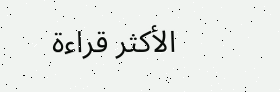الأكثر قراءة